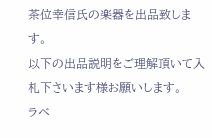茶位幸信氏の楽器を出品致します。
以下の出品説明をご理解頂いて入札下さいます様お願いします。
ラベ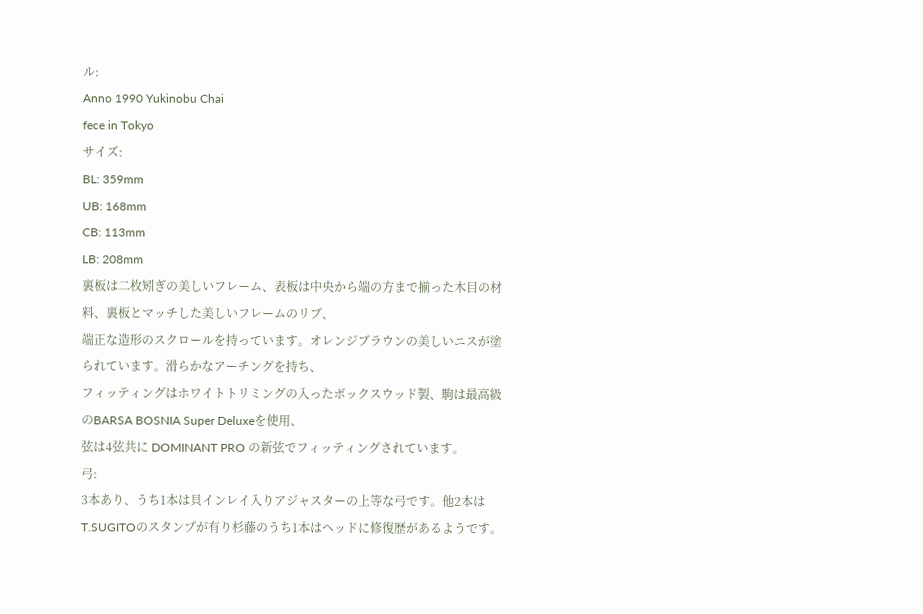ル:
Anno 1990 Yukinobu Chai
fece in Tokyo
サイズ:
BL: 359mm
UB: 168mm
CB: 113mm
LB: 208mm
裏板は二枚矧ぎの美しいフレーム、表板は中央から端の方まで揃った木目の材料、裏板とマッチした美しいフレームのリブ、
端正な造形のスクロールを持っています。オレンジブラウンの美しいニスが塗られています。滑らかなアーチングを持ち、
フィッティングはホワイトトリミングの入ったボックスウッド製、駒は最高級のBARSA BOSNIA Super Deluxeを使用、
弦は4弦共に DOMINANT PRO の新弦でフィッティングされています。
弓:
3本あり、うち1本は貝インレイ入りアジャスターの上等な弓です。他2本はT.SUGITOのスタンプが有り杉藤のうち1本はヘッドに修復歴があるようです。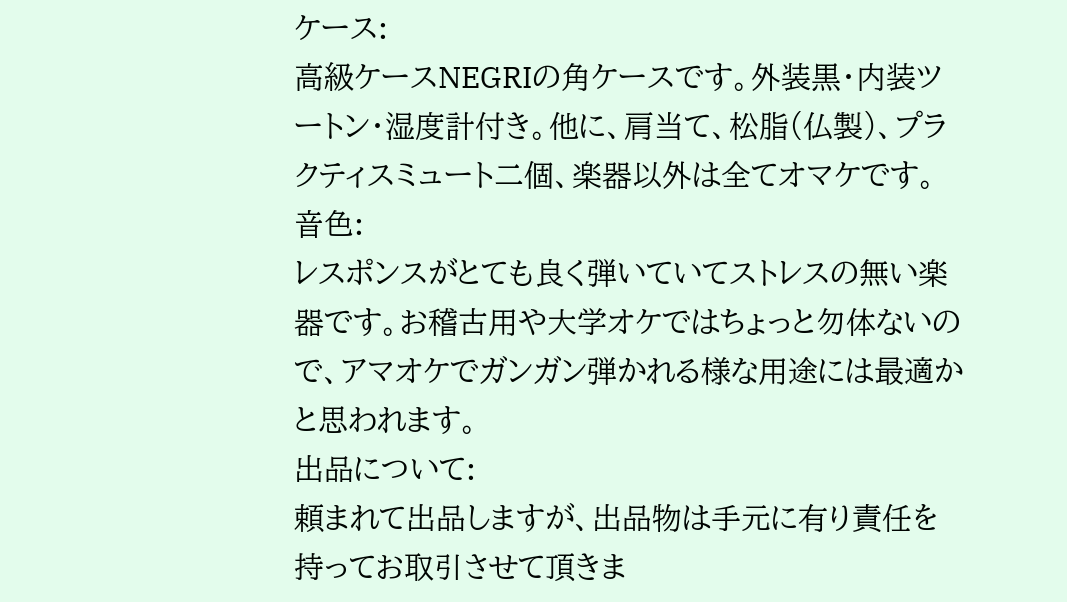ケース:
高級ケースNEGRIの角ケースです。外装黒・内装ツートン・湿度計付き。他に、肩当て、松脂(仏製)、プラクティスミュート二個、楽器以外は全てオマケです。
音色:
レスポンスがとても良く弾いていてストレスの無い楽器です。お稽古用や大学オケではちょっと勿体ないので、アマオケでガンガン弾かれる様な用途には最適かと思われます。
出品について:
頼まれて出品しますが、出品物は手元に有り責任を持ってお取引させて頂きま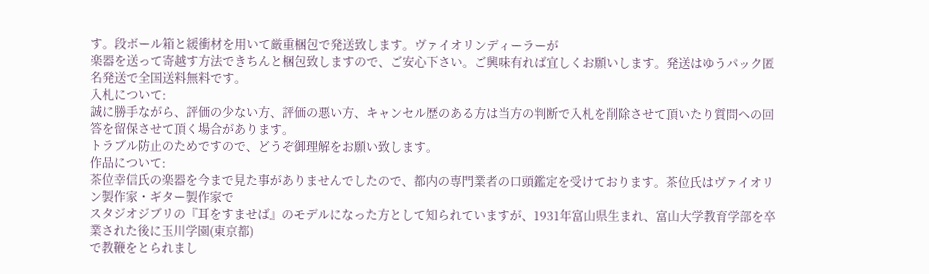す。段ボール箱と緩衝材を用いて厳重梱包で発送致します。ヴァイオリンディーラーが
楽器を送って寄越す方法できちんと梱包致しますので、ご安心下さい。ご興味有れば宜しくお願いします。発送はゆうパック匿名発送で全国送料無料です。
入札について:
誠に勝手ながら、評価の少ない方、評価の悪い方、キャンセル歴のある方は当方の判断で入札を削除させて頂いたり質問への回答を留保させて頂く場合があります。
トラブル防止のためですので、どうぞ御理解をお願い致します。
作品について:
茶位幸信氏の楽器を今まで見た事がありませんでしたので、都内の専門業者の口頭鑑定を受けております。茶位氏はヴァイオリン製作家・ギター製作家で
スタジオジブリの『耳をすませば』のモデルになった方として知られていますが、1931年富山県生まれ、富山大学教育学部を卒業された後に玉川学園(東京都)
で教鞭をとられまし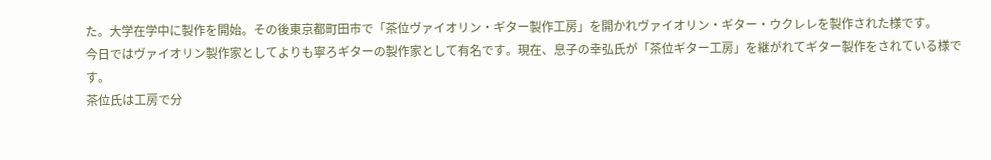た。大学在学中に製作を開始。その後東京都町田市で「茶位ヴァイオリン・ギター製作工房」を開かれヴァイオリン・ギター・ウクレレを製作された様です。
今日ではヴァイオリン製作家としてよりも寧ろギターの製作家として有名です。現在、息子の幸弘氏が「茶位ギター工房」を継がれてギター製作をされている様です。
茶位氏は工房で分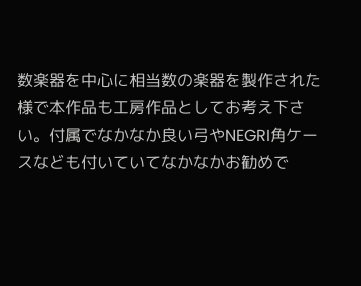数楽器を中心に相当数の楽器を製作された様で本作品も工房作品としてお考え下さい。付属でなかなか良い弓やNEGRI角ケースなども付いていてなかなかお勧めで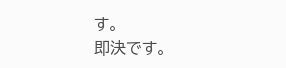す。
即決です。